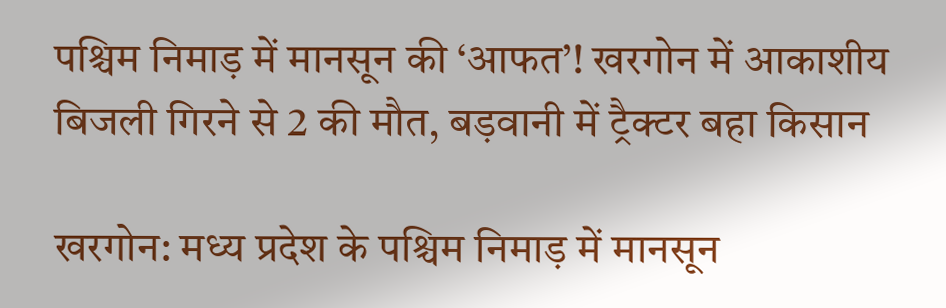पश्चिम निमाड़ में मानसून की ‘आफत’! खरगोन में आकाशीय बिजली गिरने से 2 की मौत, बड़वानी में ट्रैक्टर बहा किसान

खरगोन: मध्य प्रदेश के पश्चिम निमाड़ में मानसून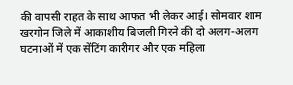की वापसी राहत के साथ आफत भी लेकर आई। सोमवार शाम खरगोन जिले में आकाशीय बिजली गिरने की दो अलग-अलग घटनाओं में एक सेंटिंग कारीगर और एक महिला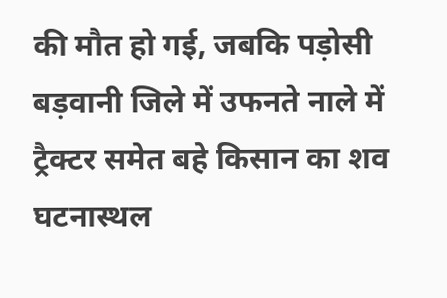की मौत हो गई, जबकि पड़ोसी बड़वानी जिले में उफनते नाले में ट्रैक्टर समेत बहे किसान का शव घटनास्थल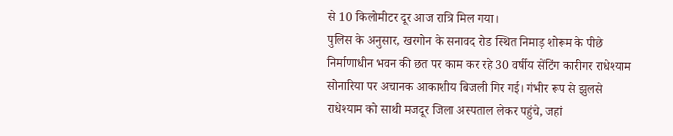से 10 किलोमीटर दूर आज रात्रि मिल गया।
पुलिस के अनुसार, खरगोन के सनावद रोड स्थित निमाड़ शोरूम के पीछे निर्माणाधीन भवन की छत पर काम कर रहे 30 वर्षीय सेंटिंग कारीगर राधेश्याम सोनारिया पर अचानक आकाशीय बिजली गिर गई। गंभीर रूप से झुलसे राधेश्याम को साथी मजदूर जिला अस्पताल लेकर पहुंचे, जहां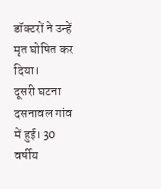डॉक्टरों ने उन्हें मृत घोषित कर दिया।
दूसरी घटना दसनावल गांव में हुई। 30 वर्षीय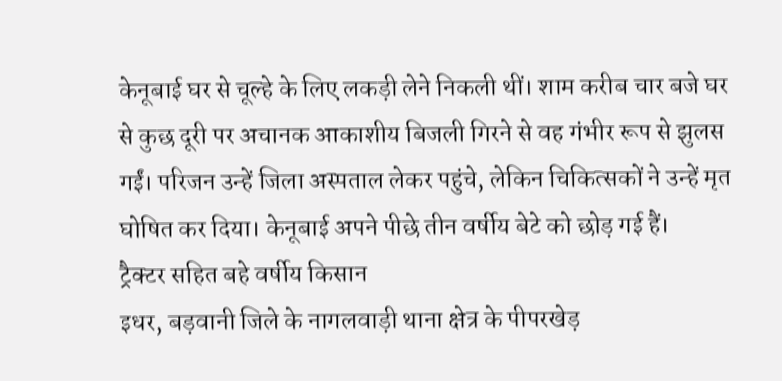केनूबाई घर से चूल्हे के लिए लकड़ी लेने निकली थीं। शाम करीब चार बजे घर से कुछ दूरी पर अचानक आकाशीय बिजली गिरने से वह गंभीर रूप से झुलस गईं। परिजन उन्हें जिला अस्पताल लेकर पहुंचे, लेकिन चिकित्सकों ने उन्हें मृत घोषित कर दिया। केनूबाई अपने पीछे तीन वर्षीय बेटे को छोड़ गई हैं।
ट्रैक्टर सहित बहे वर्षीय किसान
इधर, बड़वानी जिले के नागलवाड़ी थाना क्षेत्र के पीपरखेड़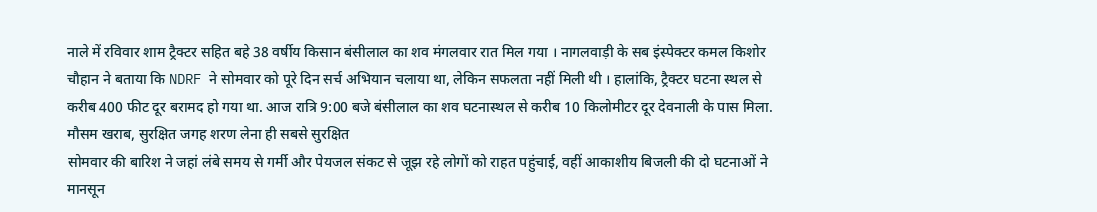नाले में रविवार शाम ट्रैक्टर सहित बहे 38 वर्षीय किसान बंसीलाल का शव मंगलवार रात मिल गया । नागलवाड़ी के सब इंस्पेक्टर कमल किशोर चौहान ने बताया कि NDRF ने सोमवार को पूरे दिन सर्च अभियान चलाया था, लेकिन सफलता नहीं मिली थी । हालांकि, ट्रैक्टर घटना स्थल से करीब 400 फीट दूर बरामद हो गया था. आज रात्रि 9:00 बजे बंसीलाल का शव घटनास्थल से करीब 10 किलोमीटर दूर देवनाली के पास मिला.
मौसम खराब, सुरक्षित जगह शरण लेना ही सबसे सुरक्षित
सोमवार की बारिश ने जहां लंबे समय से गर्मी और पेयजल संकट से जूझ रहे लोगों को राहत पहुंचाई, वहीं आकाशीय बिजली की दो घटनाओं ने मानसून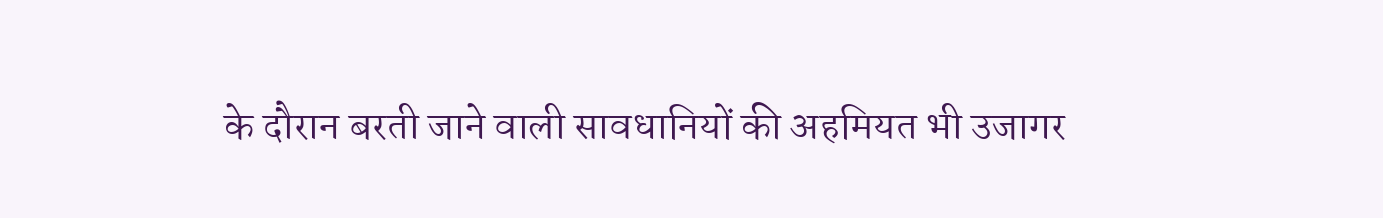के दौरान बरती जाने वाली सावधानियों की अहमियत भी उजागर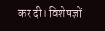कर दी। विशेषज्ञों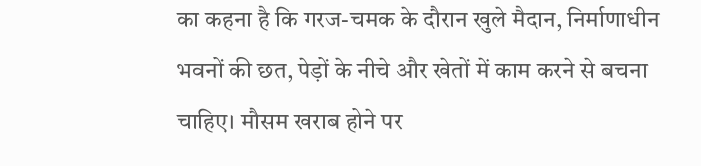का कहना है कि गरज-चमक के दौरान खुले मैदान, निर्माणाधीन भवनों की छत, पेड़ों के नीचे और खेतों में काम करने से बचना चाहिए। मौसम खराब होने पर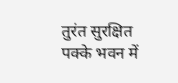तुरंत सुरक्षित पक्के भवन में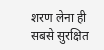शरण लेना ही सबसे सुरक्षित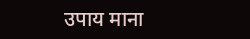उपाय माना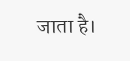जाता है।